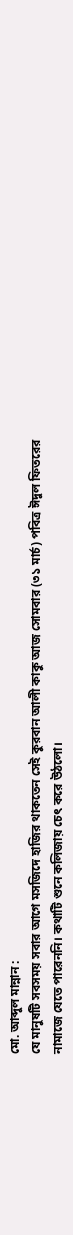মো. আব্দুল মান্নান :
যে মানুষটি সবসময় সবার আগে মসজিদে হাজির থাকতেন সেই কুরবান আলী কাকু আজ সোমবার (৩১ মার্চ) পবিত্র ঈদুল ফিতরের নামাজে যেতে পারেননি। কথাটি শুনে কলিজায় চেৎ করে উঠলো।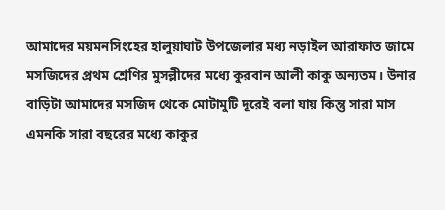আমাদের ময়মনসিংহের হালুয়াঘাট উপজেলার মধ্য নড়াইল আরাফাত জামে মসজিদের প্রথম শ্রেণির মুসল্লীদের মধ্যে কুরবান আলী কাকু অন্যতম। উনার বাড়িটা আমাদের মসজিদ থেকে মোটামুটি দূরেই বলা যায় কিন্তু সারা মাস এমনকি সারা বছরের মধ্যে কাকুর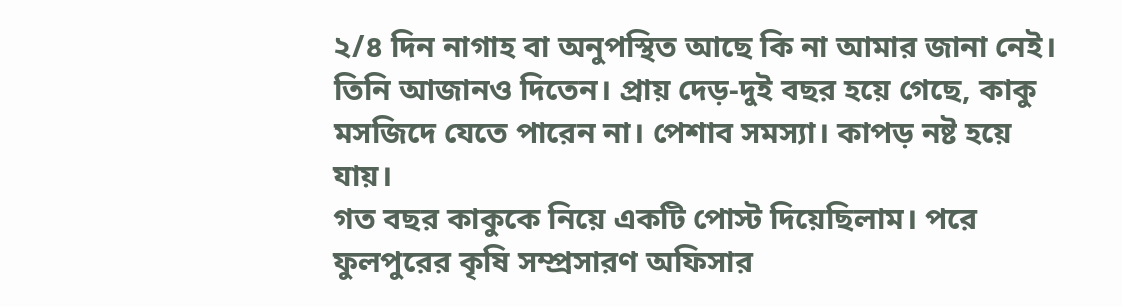২/৪ দিন নাগাহ বা অনুপস্থিত আছে কি না আমার জানা নেই। তিনি আজানও দিতেন। প্রায় দেড়-দুই বছর হয়ে গেছে, কাকু মসজিদে যেতে পারেন না। পেশাব সমস্যা। কাপড় নষ্ট হয়ে যায়।
গত বছর কাকুকে নিয়ে একটি পোস্ট দিয়েছিলাম। পরে ফুলপুরের কৃষি সম্প্রসারণ অফিসার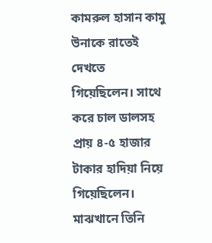কামরুল হাসান কামু উনাকে রাতেই দেখতে গিয়েছিলেন। সাথে করে চাল ডালসহ প্রায় ৪-৫ হাজার টাকার হাদিয়া নিয়ে গিয়েছিলেন।
মাঝখানে তিনি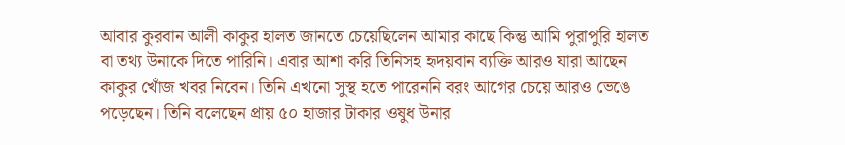আবার কুরবান আলী কাকুর হালত জানতে চেয়েছিলেন আমার কাছে কিন্তু আমি পুরাপুরি হালত বা তথ্য উনাকে দিতে পারিনি। এবার আশা করি তিনিসহ হৃদয়বান ব্যক্তি আরও যারা আছেন কাকুর খোঁজ খবর নিবেন। তিনি এখনো সুস্থ হতে পারেননি বরং আগের চেয়ে আরও ভেঙে পড়েছেন। তিনি বলেছেন প্রায় ৫০ হাজার টাকার ওষুধ উনার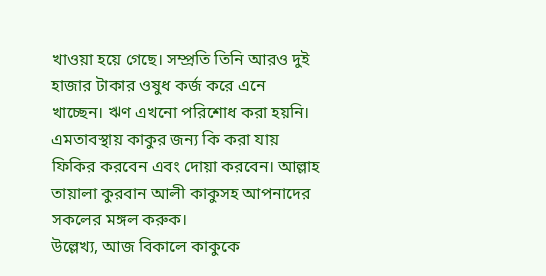খাওয়া হয়ে গেছে। সম্প্রতি তিনি আরও দুই হাজার টাকার ওষুধ কর্জ করে এনে খাচ্ছেন। ঋণ এখনো পরিশোধ করা হয়নি।
এমতাবস্থায় কাকুর জন্য কি করা যায় ফিকির করবেন এবং দোয়া করবেন। আল্লাহ তায়ালা কুরবান আলী কাকুসহ আপনাদের সকলের মঙ্গল করুক।
উল্লেখ্য, আজ বিকালে কাকুকে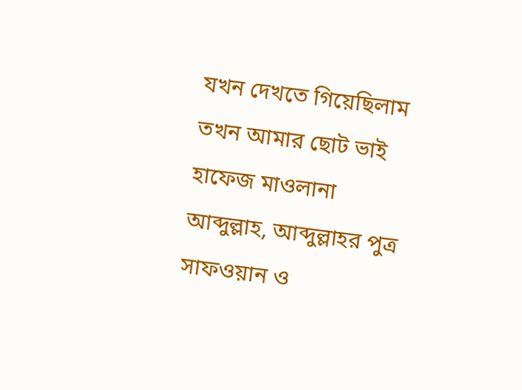যখন দেখতে গিয়েছিলাম তখন আমার ছোট ভাই হাফেজ মাওলানা আব্দুল্লাহ, আব্দুল্লাহর পুত্র সাফওয়ান ও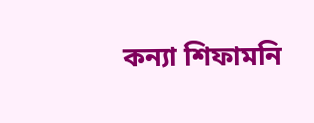কন্যা শিফামনি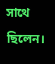সাথে ছিলেন।